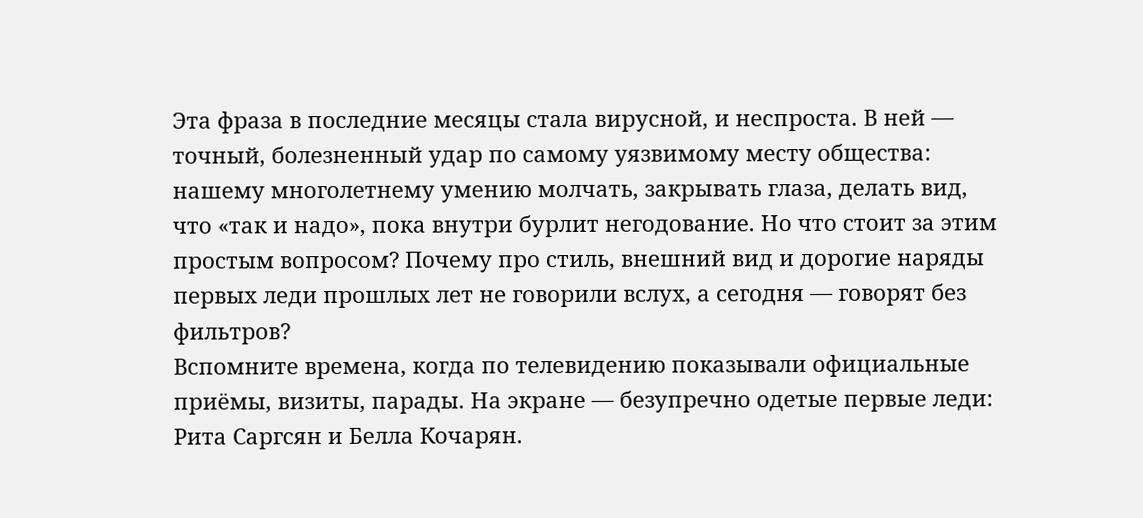Эта фраза в последние месяцы стала вирусной, и неспроста. В ней — точный, болезненный удар по самому уязвимому месту общества: нашему многолетнему умению молчать, закрывать глаза, делать вид, что «так и надо», пока внутри бурлит негодование. Но что стоит за этим простым вопросом? Почему про стиль, внешний вид и дорогие наряды первых леди прошлых лет не говорили вслух, а сегодня — говорят без фильтров?
Вспомните времена, когда по телевидению показывали официальные приёмы, визиты, парады. На экране — безупречно одетые первые леди: Рита Саргсян и Белла Кочарян.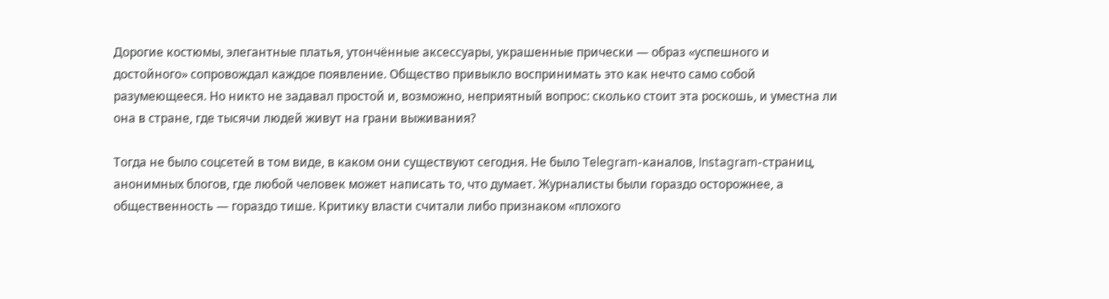Дорогие костюмы, элегантные платья, утончённые аксессуары, украшенные прически — образ «успешного и достойного» сопровождал каждое появление. Общество привыкло воспринимать это как нечто само собой разумеющееся. Но никто не задавал простой и, возможно, неприятный вопрос: сколько стоит эта роскошь, и уместна ли она в стране, где тысячи людей живут на грани выживания?

Тогда не было соцсетей в том виде, в каком они существуют сегодня. Не было Telegram-каналов, Instagram-страниц, анонимных блогов, где любой человек может написать то, что думает. Журналисты были гораздо осторожнее, а общественность — гораздо тише. Критику власти считали либо признаком «плохого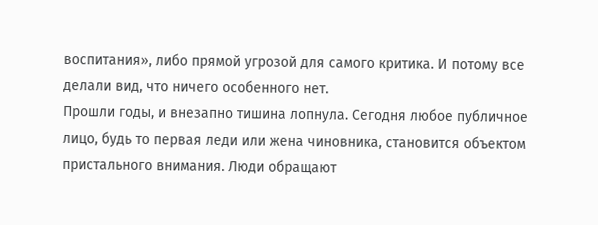воспитания», либо прямой угрозой для самого критика. И потому все делали вид, что ничего особенного нет.
Прошли годы, и внезапно тишина лопнула. Сегодня любое публичное лицо, будь то первая леди или жена чиновника, становится объектом пристального внимания. Люди обращают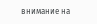внимание на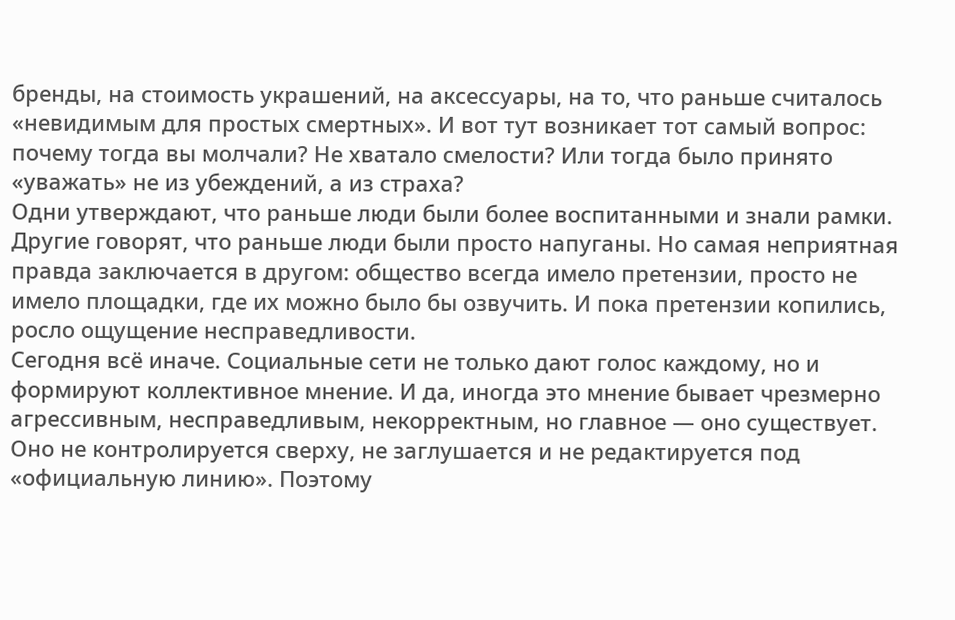бренды, на стоимость украшений, на аксессуары, на то, что раньше считалось «невидимым для простых смертных». И вот тут возникает тот самый вопрос: почему тогда вы молчали? Не хватало смелости? Или тогда было принято «уважать» не из убеждений, а из страха?
Одни утверждают, что раньше люди были более воспитанными и знали рамки. Другие говорят, что раньше люди были просто напуганы. Но самая неприятная правда заключается в другом: общество всегда имело претензии, просто не имело площадки, где их можно было бы озвучить. И пока претензии копились, росло ощущение несправедливости.
Сегодня всё иначе. Социальные сети не только дают голос каждому, но и формируют коллективное мнение. И да, иногда это мнение бывает чрезмерно агрессивным, несправедливым, некорректным, но главное — оно существует. Оно не контролируется сверху, не заглушается и не редактируется под «официальную линию». Поэтому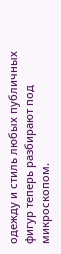одежду и стиль любых публичных фигур теперь разбирают под микроскопом.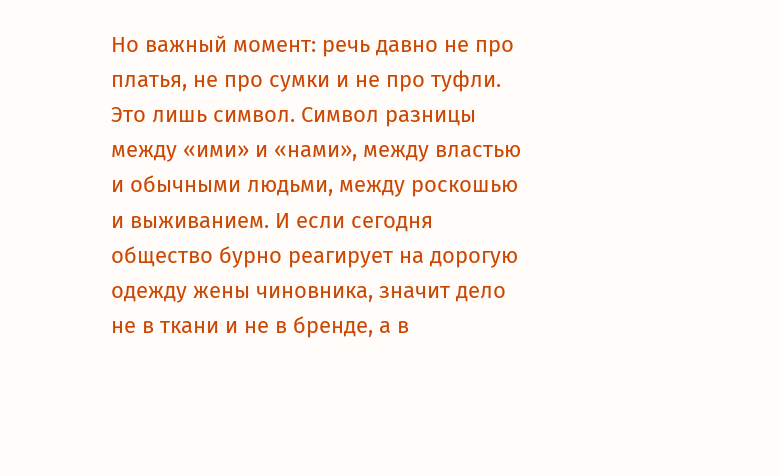Но важный момент: речь давно не про платья, не про сумки и не про туфли. Это лишь символ. Символ разницы между «ими» и «нами», между властью и обычными людьми, между роскошью и выживанием. И если сегодня общество бурно реагирует на дорогую одежду жены чиновника, значит дело не в ткани и не в бренде, а в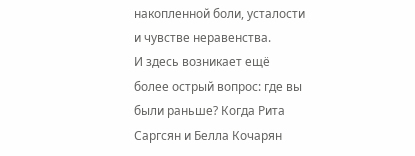накопленной боли, усталости и чувстве неравенства.
И здесь возникает ещё более острый вопрос: где вы были раньше? Когда Рита Саргсян и Белла Кочарян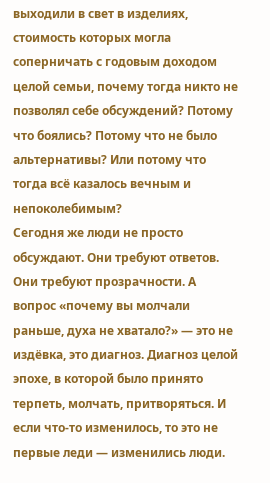выходили в свет в изделиях, стоимость которых могла соперничать с годовым доходом целой семьи, почему тогда никто не позволял себе обсуждений? Потому что боялись? Потому что не было альтернативы? Или потому что тогда всё казалось вечным и непоколебимым?
Сегодня же люди не просто обсуждают. Они требуют ответов. Они требуют прозрачности. А вопрос «почему вы молчали раньше, духа не хватало?» — это не издёвка, это диагноз. Диагноз целой эпохе, в которой было принято терпеть, молчать, притворяться. И если что-то изменилось, то это не первые леди — изменились люди.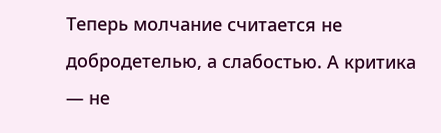Теперь молчание считается не добродетелью, а слабостью. А критика — не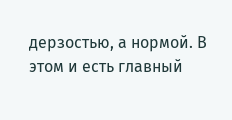дерзостью, а нормой. В этом и есть главный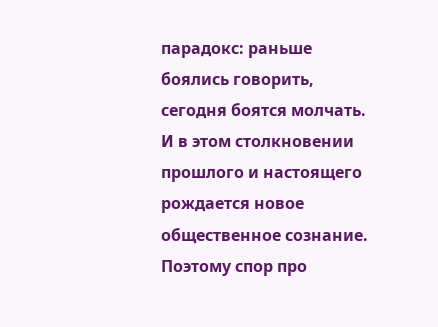парадокс: раньше боялись говорить, сегодня боятся молчать. И в этом столкновении прошлого и настоящего рождается новое общественное сознание.
Поэтому спор про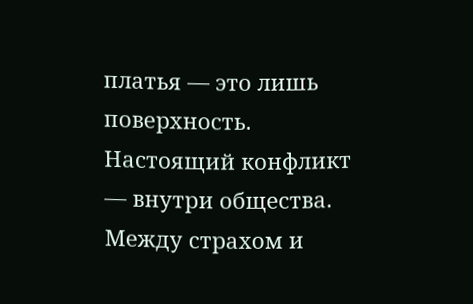платья — это лишь поверхность. Настоящий конфликт — внутри общества. Между страхом и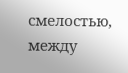смелостью, между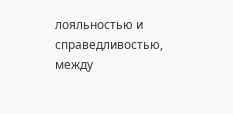лояльностью и справедливостью, между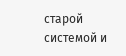старой системой и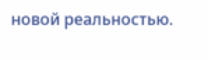новой реальностью.